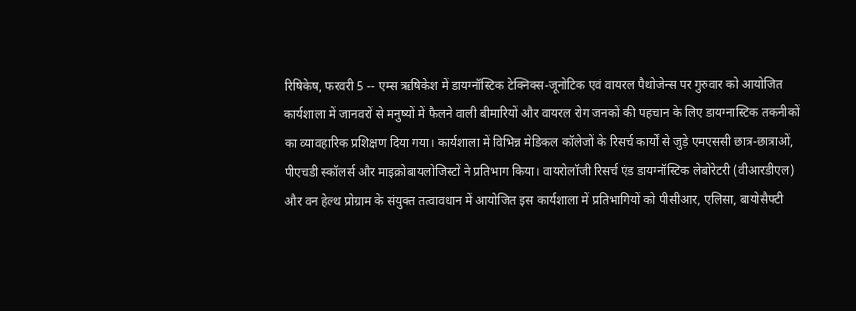रिषिकेष, फरवरी 5 -- एम्स ऋषिकेश में डायग्नॉस्टिक टेक्निक्स-जूनोटिक एवं वायरल पैथोजेन्स पर गुरुवार को आयोजित कार्यशाला में जानवरों से मनुष्यों में फैलने वाली बीमारियों और वायरल रोग जनकों की पहचान के लिए डायग्नास्टिक तकनीकों का व्यावहारिक प्रशिक्षण दिया गया। कार्यशाला में विभिन्न मेडिकल कॉलेजों के रिसर्च कार्यों से जुड़े एमएससी छात्र-छात्राओं, पीएचडी स्कॉलर्स और माइक्रोबायलोजिस्टों ने प्रतिभाग किया। वायरोलॉजी रिसर्च एंड डायग्नॉस्टिक लेबोरेटरी (वीआरडीएल) और वन हेल्थ प्रोग्राम के संयुक्त तत्वावधान में आयोजित इस कार्यशाला में प्रतिभागियों को पीसीआर, एलिसा, बायोसैफ्टी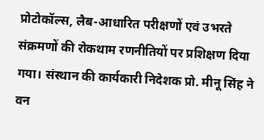प्रोटोकॉल्स, लैब-आधारित परीक्षणों एवं उभरते संक्रमणों की रोकथाम रणनीतियों पर प्रशिक्षण दिया गया। संस्थान की कार्यकारी निदेशक प्रो. मीनू सिंह ने वन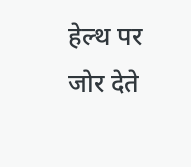हेल्थ पर जोर देते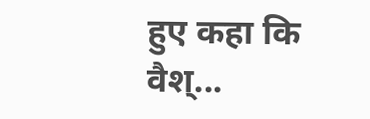हुए कहा कि वैश्...